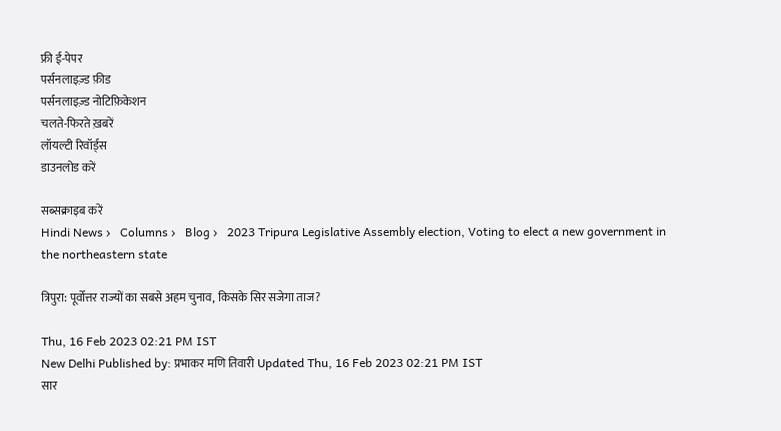फ्री ई-पेपर
पर्सनलाइज़्ड फ़ीड
पर्सनलाइज़्ड नोटिफ़िकेशन
चलते-फिरते ख़बरें
लॉयल्टी रिवॉर्ड्स
डाउनलोड करें

सब्सक्राइब करें
Hindi News ›   Columns ›   Blog ›   2023 Tripura Legislative Assembly election, Voting to elect a new government in the northeastern state

त्रिपुरा: पूर्वोत्तर राज्यों का सबसे अहम चुनाव, किसके सिर सजेगा ताज?

Thu, 16 Feb 2023 02:21 PM IST
New Delhi Published by: प्रभाकर मणि तिवारी Updated Thu, 16 Feb 2023 02:21 PM IST
सार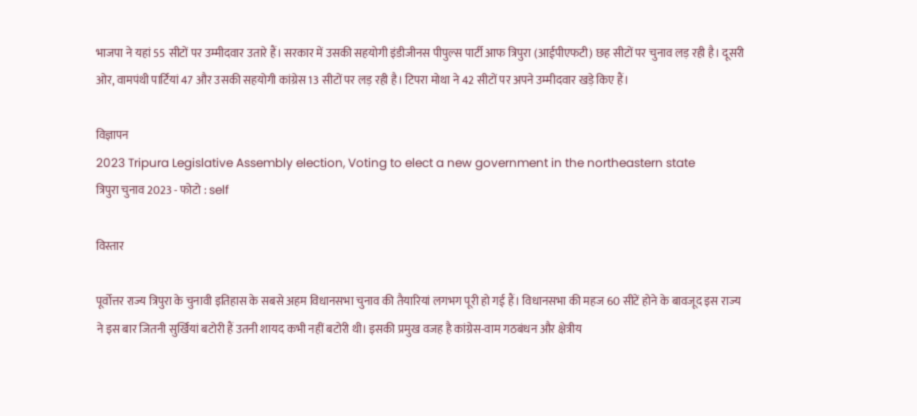भाजपा ने यहां 55 सीटों पर उम्मीदवार उतारे हैं। सरकार में उसकी सहयोगी इंडीजीनस पीपुल्स पार्टी आफ त्रिपुरा (आईपीएफटी) छह सीटों पर चुनाव लड़ रही है। दूसरी ओर, वामपंथी पार्टियां 47 और उसकी सहयोगी कांग्रेस 13 सीटों पर लड़ रही है। टिपरा मोथा ने 42 सीटों पर अपने उम्मीदवार खड़े किए हैं।

विज्ञापन
2023 Tripura Legislative Assembly election, Voting to elect a new government in the northeastern state
त्रिपुरा चुनाव 2023 - फोटो : self

विस्तार

पूर्वोत्तर राज्य त्रिपुरा के चुनावी इतिहास के सबसे अहम विधानसभा चुनाव की तैयारियां लगभग पूरी हो गई हैं। विधानसभा की महज 60 सीटें होने के बावजूद इस राज्य ने इस बार जितनी सुर्खियां बटोरी हैं उतनी शायद कभी नहीं बटोरी थी। इसकी प्रमुख वजह है कांग्रेस-वाम गठबंधन और क्षेत्रीय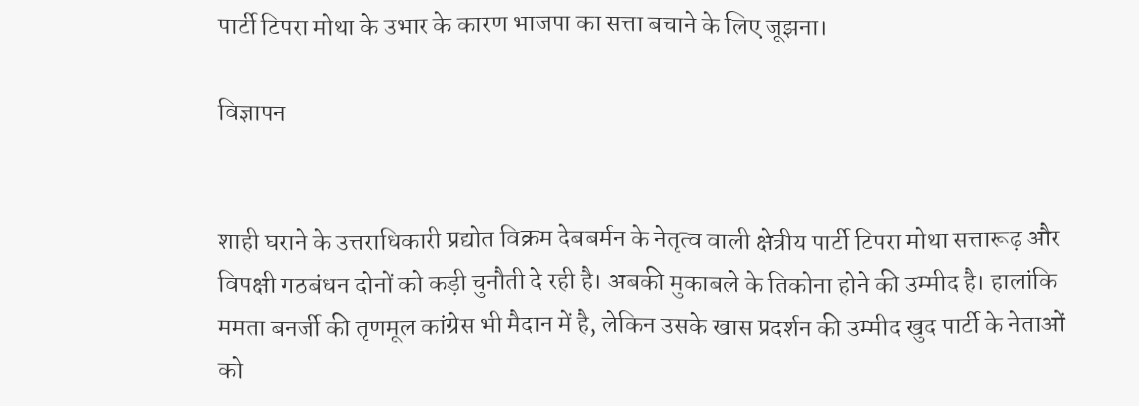पार्टी टिपरा मोथा के उभार के कारण भाजपा का सत्ता बचाने के लिए जूझना।

विज्ञापन


शाही घराने के उत्तराधिकारी प्रद्योत विक्रम देबबर्मन के नेतृत्व वाली क्षेत्रीय पार्टी टिपरा मोथा सत्तारूढ़ और विपक्षी गठबंधन दोनों को कड़ी चुनौती दे रही है। अबकी मुकाबले के तिकोना होने की उम्मीद है। हालांकि ममता बनर्जी की तृणमूल कांग्रेस भी मैदान में है, लेकिन उसके खास प्रदर्शन की उम्मीद खुद पार्टी के नेताओं को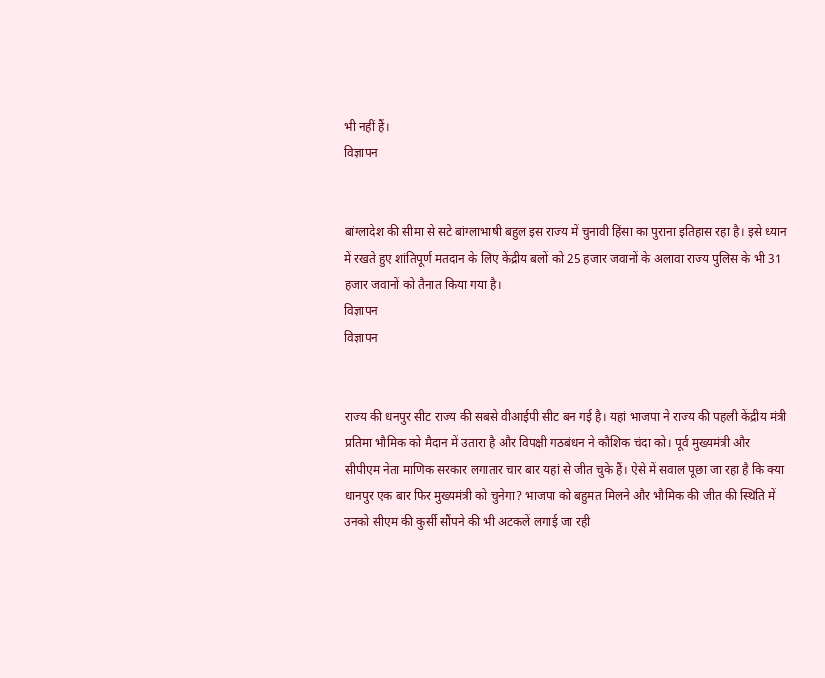भी नहीं हैं।
विज्ञापन


बांग्लादेश की सीमा से सटे बांग्लाभाषी बहुल इस राज्य में चुनावी हिंसा का पुराना इतिहास रहा है। इसे ध्यान में रखते हुए शांतिपूर्ण मतदान के लिए केंद्रीय बलों को 25 हजार जवानों के अलावा राज्य पुलिस के भी 31 हजार जवानों को तैनात किया गया है।
विज्ञापन
विज्ञापन


राज्य की धनपुर सीट राज्य की सबसे वीआईपी सीट बन गई है। यहां भाजपा ने राज्य की पहली केंद्रीय मंत्री प्रतिमा भौमिक को मैदान में उतारा है और विपक्षी गठबंधन ने कौशिक चंदा को। पूर्व मुख्यमंत्री और सीपीएम नेता माणिक सरकार लगातार चार बार यहां से जीत चुके हैं। ऐसे में सवाल पूछा जा रहा है कि क्या धानपुर एक बार फिर मुख्यमंत्री को चुनेगा? भाजपा को बहुमत मिलने और भौमिक की जीत की स्थिति में उनको सीएम की कुर्सी सौंपने की भी अटकलें लगाई जा रही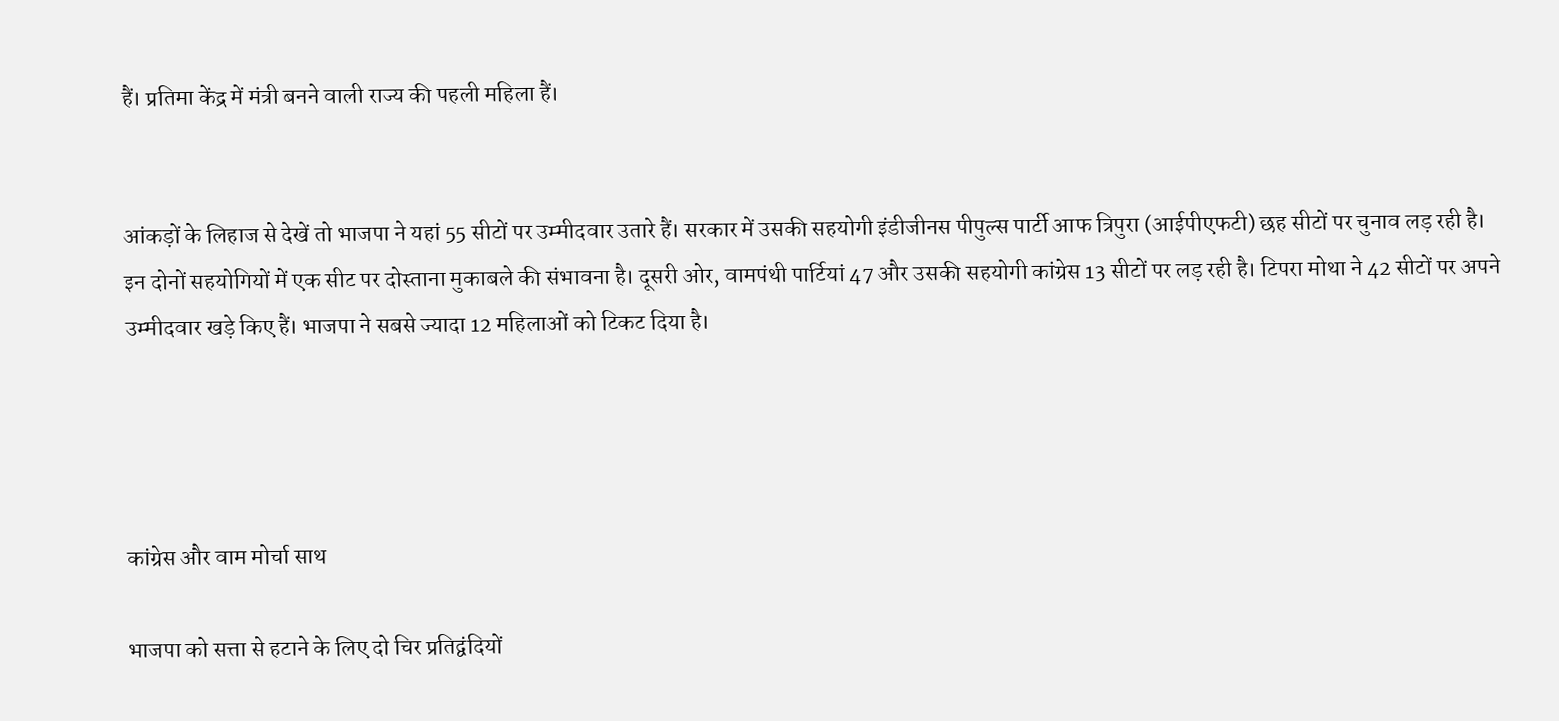हैं। प्रतिमा केंद्र में मंत्री बनने वाली राज्य की पहली महिला हैं।


आंकड़ों के लिहाज से देखें तो भाजपा ने यहां 55 सीटों पर उम्मीदवार उतारे हैं। सरकार में उसकी सहयोगी इंडीजीनस पीपुल्स पार्टी आफ त्रिपुरा (आईपीएफटी) छह सीटों पर चुनाव लड़ रही है। इन दोनों सहयोगियों में एक सीट पर दोस्ताना मुकाबले की संभावना है। दूसरी ओर, वामपंथी पार्टियां 47 और उसकी सहयोगी कांग्रेस 13 सीटों पर लड़ रही है। टिपरा मोथा ने 42 सीटों पर अपने उम्मीदवार खड़े किए हैं। भाजपा ने सबसे ज्यादा 12 महिलाओं को टिकट दिया है।




कांग्रेस और वाम मोर्चा साथ

भाजपा को सत्ता से हटाने के लिए दो चिर प्रतिद्वंदियों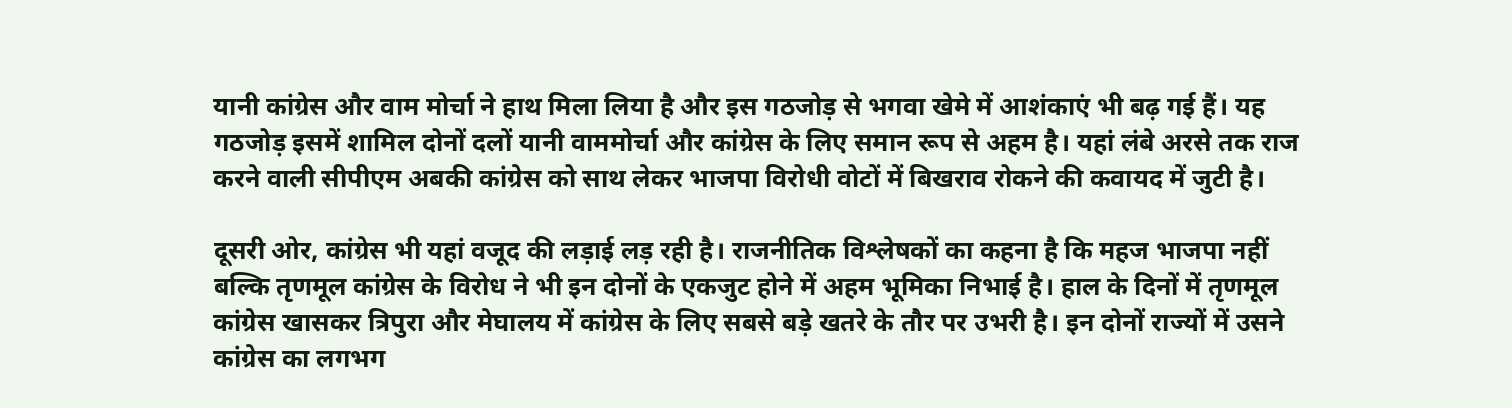यानी कांग्रेस और वाम मोर्चा ने हाथ मिला लिया है और इस गठजोड़ से भगवा खेमे में आशंकाएं भी बढ़ गई हैं। यह गठजोड़ इसमें शामिल दोनों दलों यानी वाममोर्चा और कांग्रेस के लिए समान रूप से अहम है। यहां लंबे अरसे तक राज करने वाली सीपीएम अबकी कांग्रेस को साथ लेकर भाजपा विरोधी वोटों में बिखराव रोकने की कवायद में जुटी है।

दूसरी ओर, कांग्रेस भी यहां वजूद की लड़ाई लड़ रही है। राजनीतिक विश्लेषकों का कहना है कि महज भाजपा नहीं बल्कि तृणमूल कांग्रेस के विरोध ने भी इन दोनों के एकजुट होने में अहम भूमिका निभाई है। हाल के दिनों में तृणमूल कांग्रेस खासकर त्रिपुरा और मेघालय में कांग्रेस के लिए सबसे बड़े खतरे के तौर पर उभरी है। इन दोनों राज्यों में उसने कांग्रेस का लगभग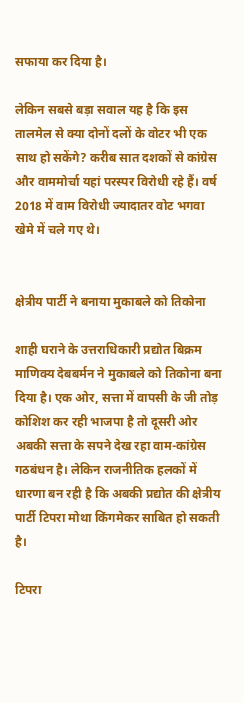सफाया कर दिया है।

लेकिन सबसे बड़ा सवाल यह है कि इस तालमेल से क्या दोनों दलों के वोटर भी एक साथ हो सकेंगे? करीब सात दशकों से कांग्रेस और वाममोर्चा यहां परस्पर विरोधी रहे हैं। वर्ष 2018 में वाम विरोधी ज्यादातर वोट भगवा खेमे में चले गए थे।


क्षेत्रीय पार्टी ने बनाया मुकाबले को तिकोना

शाही घराने के उत्तराधिकारी प्रद्योत बिक्रम माणिक्य देबबर्मन ने मुकाबले को तिकोना बना दिया है। एक ओर, सत्ता में वापसी के जी तोड़ कोशिश कर रही भाजपा है तो दूसरी ओर अबकी सत्ता के सपने देख रहा वाम-कांग्रेस गठबंधन है। लेकिन राजनीतिक हलकों में धारणा बन रही है कि अबकी प्रद्योत की क्षेत्रीय पार्टी टिपरा मोथा किंगमेकर साबित हो सकती है।

टिपरा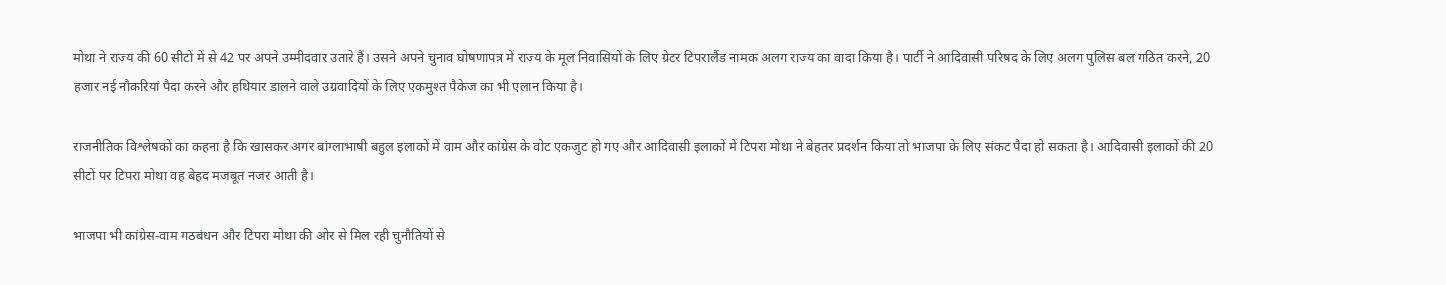मोथा ने राज्य की 60 सीटों में से 42 पर अपने उम्मीदवार उतारे हैं। उसने अपने चुनाव घोषणापत्र में राज्य के मूल निवासियों के लिए ग्रेटर टिपरालैंड नामक अलग राज्य का वादा किया है। पार्टी ने आदिवासी परिषद के लिए अलग पुलिस बल गठित करने, 20 हजार नई नौकरियां पैदा करने और हथियार डालने वाले उग्रवादियों के लिए एकमुश्त पैकेज का भी एलान किया है।

राजनीतिक विश्लेषकों का कहना है कि खासकर अगर बांग्लाभाषी बहुल इलाकों में वाम और कांग्रेस के वोट एकजुट हो गए और आदिवासी इलाकों में टिपरा मोथा ने बेहतर प्रदर्शन किया तो भाजपा के लिए संकट पैदा हो सकता है। आदिवासी इलाकों की 20 सीटों पर टिपरा मोथा वह बेहद मजबूत नजर आती है।

भाजपा भी कांग्रेस-वाम गठबंधन और टिपरा मोथा की ओर से मिल रही चुनौतियों से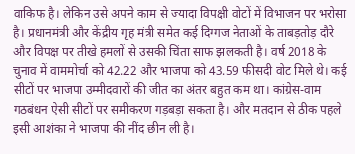वाकिफ है। लेकिन उसे अपने काम से ज्यादा विपक्षी वोटों में विभाजन पर भरोसा है। प्रधानमंत्री और केंद्रीय गृह मंत्री समेत कई दिग्गज नेताओं के ताबड़तोड़ दौरे और विपक्ष पर तीखे हमलों से उसकी चिंता साफ झलकती है। वर्ष 2018 के चुनाव में वाममोर्चा को 42.22 और भाजपा को 43.59 फीसदी वोट मिले थे। कई सीटों पर भाजपा उम्मीदवारों की जीत का अंतर बहुत कम था। कांग्रेस-वाम गठबंधन ऐसी सीटों पर समीकरण गड़बड़ा सकता है। और मतदान से ठीक पहले इसी आशंका ने भाजपा की नींद छीन ली है।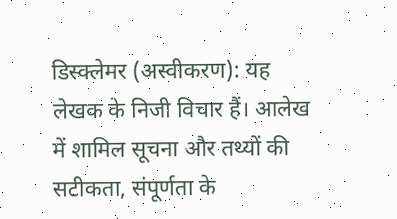डिस्क्लेमर (अस्वीकरण): यह लेखक के निजी विचार हैं। आलेख में शामिल सूचना और तथ्यों की सटीकता, संपूर्णता के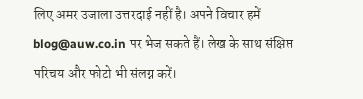लिए अमर उजाला उत्तरदाई नहीं है। अपने विचार हमें blog@auw.co.in पर भेज सकते हैं। लेख के साथ संक्षिप्त परिचय और फोटो भी संलग्न करें।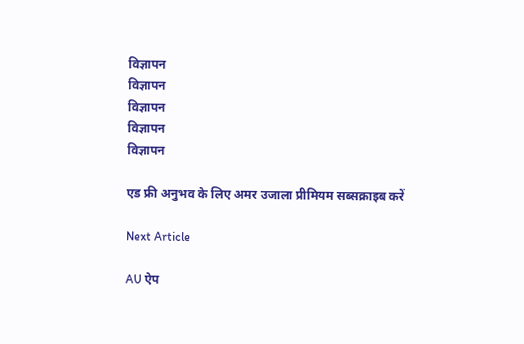विज्ञापन
विज्ञापन
विज्ञापन
विज्ञापन
विज्ञापन

एड फ्री अनुभव के लिए अमर उजाला प्रीमियम सब्सक्राइब करें

Next Article

AU ऐप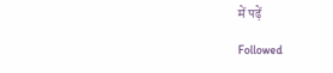में पढ़ें

Followed